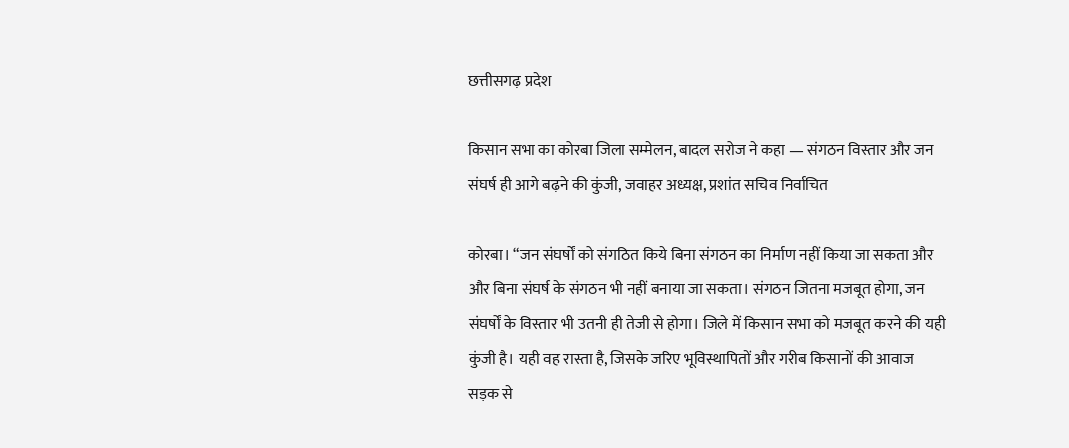छत्तीसगढ़ प्रदेश

किसान सभा का कोरबा जिला सम्मेलन, बादल सरोज ने कहा — संगठन विस्तार और जन संघर्ष ही आगे बढ़ने की कुंजी, जवाहर अध्यक्ष, प्रशांत सचिव निर्वाचित

कोरबा। “जन संघर्षों को संगठित किये बिना संगठन का निर्माण नहीं किया जा सकता और और बिना संघर्ष के संगठन भी नहीं बनाया जा सकता। संगठन जितना मजबूत होगा, जन संघर्षों के विस्तार भी उतनी ही तेजी से होगा। जिले में किसान सभा को मजबूत करने की यही कुंजी है। यही वह रास्ता है, जिसके जरिए भूविस्थापितों और गरीब किसानों की आवाज सड़क से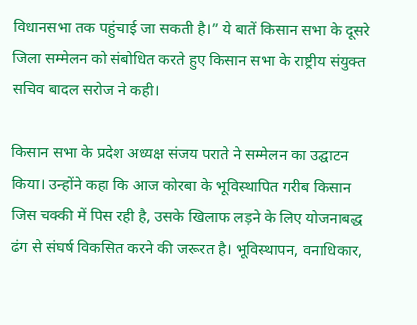विधानसभा तक पहुंचाई जा सकती है।” ये बातें किसान सभा के दूसरे जिला सम्मेलन को संबोधित करते हुए किसान सभा के राष्ट्रीय संयुक्त सचिव बादल सरोज ने कही।

किसान सभा के प्रदेश अध्यक्ष संजय पराते ने सम्मेलन का उद्घाटन किया। उन्होंने कहा कि आज कोरबा के भूविस्थापित गरीब किसान जिस चक्की में पिस रही है, उसके खिलाफ लड़ने के लिए योजनाबद्ध ढंग से संघर्ष विकसित करने की जरूरत है। भूविस्थापन, वनाधिकार,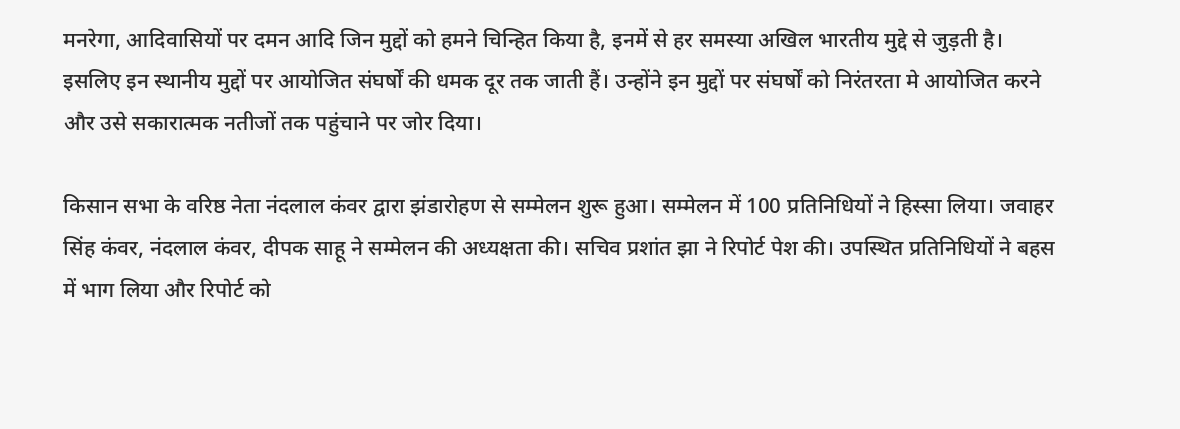मनरेगा, आदिवासियों पर दमन आदि जिन मुद्दों को हमने चिन्हित किया है, इनमें से हर समस्या अखिल भारतीय मुद्दे से जुड़ती है। इसलिए इन स्थानीय मुद्दों पर आयोजित संघर्षों की धमक दूर तक जाती हैं। उन्होंने इन मुद्दों पर संघर्षों को निरंतरता मे आयोजित करने और उसे सकारात्मक नतीजों तक पहुंचाने पर जोर दिया।

किसान सभा के वरिष्ठ नेता नंदलाल कंवर द्वारा झंडारोहण से सम्मेलन शुरू हुआ। सम्मेलन में 100 प्रतिनिधियों ने हिस्सा लिया। जवाहर सिंह कंवर, नंदलाल कंवर, दीपक साहू ने सम्मेलन की अध्यक्षता की। सचिव प्रशांत झा ने रिपोर्ट पेश की। उपस्थित प्रतिनिधियों ने बहस में भाग लिया और रिपोर्ट को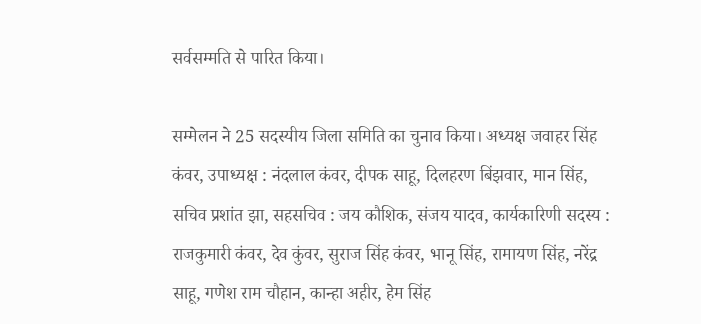सर्वसम्मति से पारित किया।

सम्मेलन ने 25 सदस्यीय जिला समिति का चुनाव किया। अध्यक्ष जवाहर सिंह कंवर, उपाध्यक्ष : नंदलाल कंवर, दीपक साहू, दिलहरण बिंझवार, मान सिंह, सचिव प्रशांत झा, सहसचिव : जय कौशिक, संजय यादव, कार्यकारिणी सदस्य : राजकुमारी कंवर, देव कुंवर, सुराज सिंह कंवर, भानू सिंह, रामायण सिंह, नरेंद्र साहू, गणेश राम चौहान, कान्हा अहीर, हेम सिंह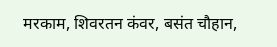मरकाम, शिवरतन कंवर, बसंत चौहान,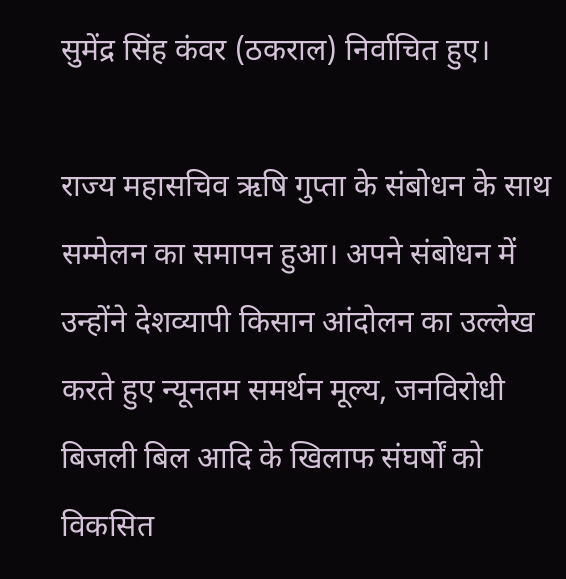सुमेंद्र सिंह कंवर (ठकराल) निर्वाचित हुए।

राज्य महासचिव ऋषि गुप्ता के संबोधन के साथ सम्मेलन का समापन हुआ। अपने संबोधन में उन्होंने देशव्यापी किसान आंदोलन का उल्लेख करते हुए न्यूनतम समर्थन मूल्य, जनविरोधी बिजली बिल आदि के खिलाफ संघर्षों को विकसित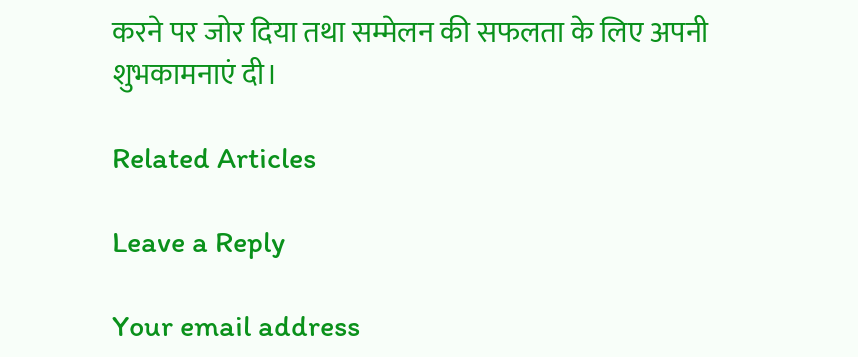करने पर जोर दिया तथा सम्मेलन की सफलता के लिए अपनी शुभकामनाएं दी।

Related Articles

Leave a Reply

Your email address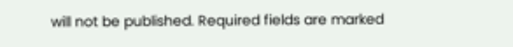will not be published. Required fields are marked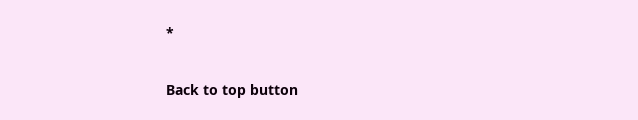*

Back to top button